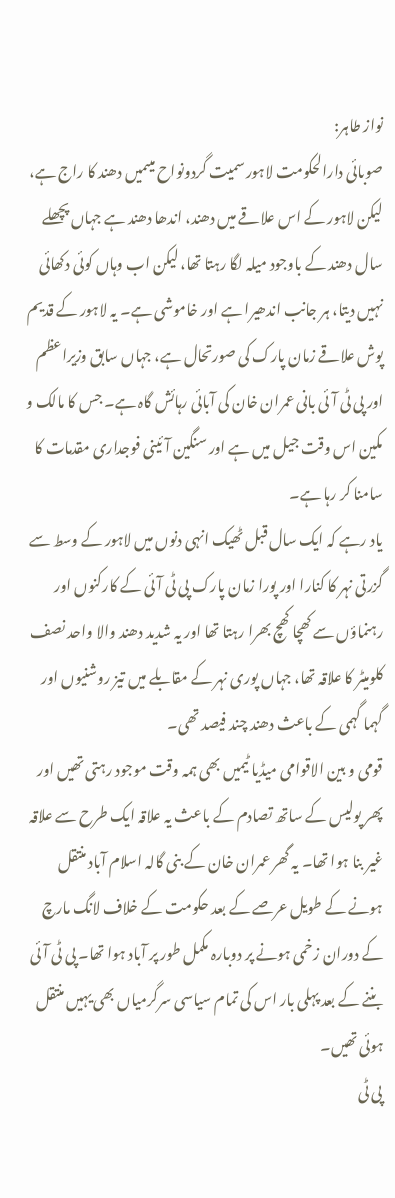نواز طاہر:
صوبائی دارالحکومت لاہور سمیت گردونواح میںمیں دھند کا راج ہے، لیکن لاہور کے اس علاقے میں دھند، اندھا دھند ہے جہاں پچھلے سال دھند کے باوجود میلہ لگا رہتا تھا، لیکن اب وہاں کوئی دکھائی نہیں دیتا، ہر جانب اندھیرا ہے اور خاموشی ہے۔ یہ لاہور کے قدیم پوش علاقے زمان پارک کی صورتحال ہے، جہاں سابق وزیراعظم اور پی ٹی آئی بانی عمران خان کی آبائی رہائش گاہ ہے۔ جس کا مالک و مکین اس وقت جیل میں ہے اور سنگین آئینی فوجداری مقدمات کا سامنا کر رہا ہے۔
یاد رہے کہ ایک سال قبل ٹھیک انہی دنوں میں لاہور کے وسط سے گزرتی نہر کا کنارا اور پورا زمان پارک پی ٹی آئی کے کارکنوں اور رہنماؤں سے کھچا کھچ بھرا رہتا تھا اور یہ شدید دھند والا واحد نصف کلومیٹر کا علاقہ تھا، جہاں پوری نہر کے مقابلے میں تیز روشنیوں اور گہما گہمی کے باعث دھند چند فیصد تھی۔
قومی و بین الاقوامی میڈیا ٹیمیں بھی ہمہ وقت موجود رہتی تھیں اور پھر پولیس کے ساتھ تصادم کے باعث یہ علاقہ ایک طرح سے علاقہ غیر بنا ہوا تھا۔ یہ گھر عمران خان کے بنی گالہ اسلام آباد منتقل ہونے کے طویل عرصے کے بعد حکومت کے خلاف لانگ مارچ کے دوران زخمی ہونے پر دوبارہ مکمل طور پر آباد ہوا تھا۔ پی ٹی آئی بننے کے بعد پہلی بار اس کی تمام سیاسی سرگرمیاں بھی یہیں منتقل ہوئی تھیں۔
پی ٹی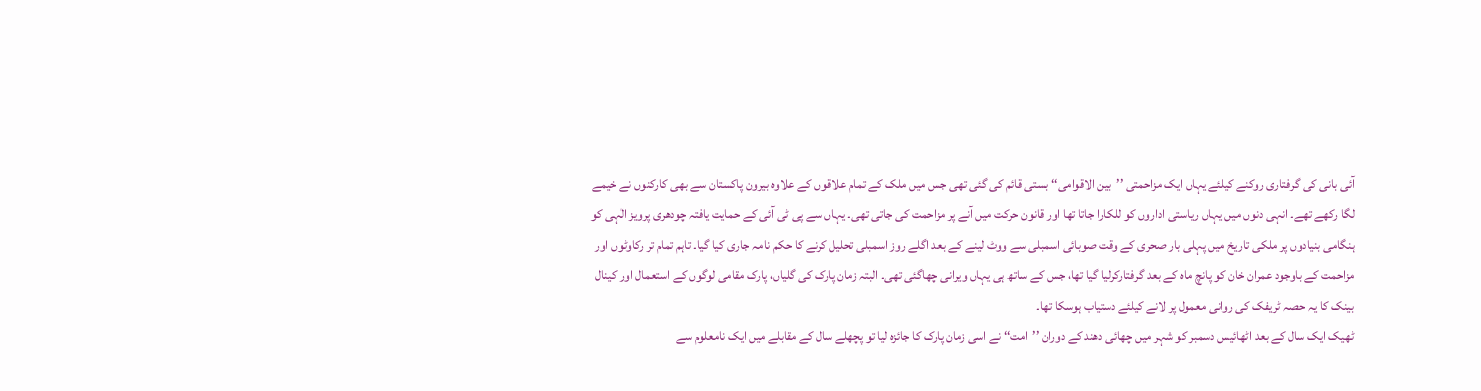آئی بانی کی گرفتاری روکنے کیلئے یہاں ایک مزاحمتی ’’بین الاقوامی‘‘ بستی قائم کی گئی تھی جس میں ملک کے تمام علاقوں کے علاوہ بیرون پاکستان سے بھی کارکنوں نے خیمے لگا رکھے تھے۔ انہی دنوں میں یہاں ریاستی اداروں کو للکارا جاتا تھا اور قانون حرکت میں آنے پر مزاحمت کی جاتی تھی۔ یہاں سے پی ٹی آئی کے حمایت یافتہ چودھری پرویز الٰہی کو ہنگامی بنیادوں پر ملکی تاریخ میں پہلی بار صحری کے وقت صوبائی اسمبلی سے ووٹ لینے کے بعد اگلے روز اسمبلی تحلیل کرنے کا حکم نامہ جاری کیا گیا۔ تاہم تمام تر رکاوٹوں اور مزاحمت کے باوجود عمران خان کو پانچ ماہ کے بعد گرفتارکرلیا گیا تھا، جس کے ساتھ ہی یہاں ویرانی چھاگئی تھی۔ البتہ زمان پارک کی گلیاں، پارک مقامی لوگوں کے استعمال اور کینال بینک کا یہ حصہ ٹریفک کی روانی معمول پر لانے کیلئے دستیاب ہوسکا تھا۔
ٹھیک ایک سال کے بعد اٹھائیس دسمبر کو شہر میں چھائی دھند کے دوران ’’امت‘‘ نے اسی زمان پارک کا جائزہ لیا تو پچھلے سال کے مقابلے میں ایک نامعلوم سے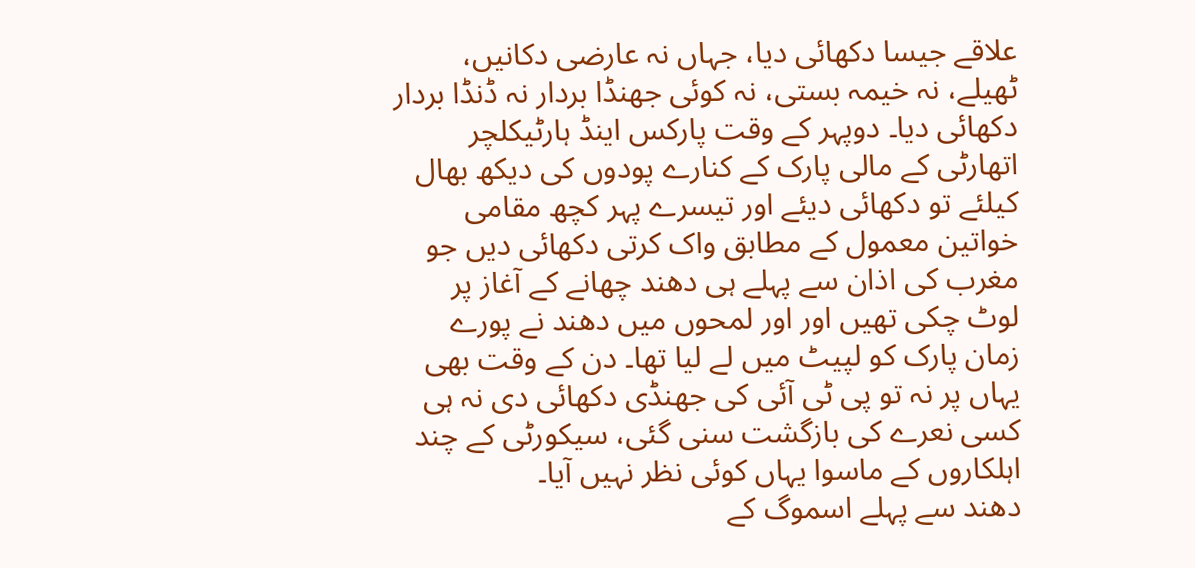علاقے جیسا دکھائی دیا، جہاں نہ عارضی دکانیں، ٹھیلے، نہ خیمہ بستی، نہ کوئی جھنڈا بردار نہ ڈنڈا بردار دکھائی دیا۔ دوپہر کے وقت پارکس اینڈ ہارٹیکلچر اتھارٹی کے مالی پارک کے کنارے پودوں کی دیکھ بھال کیلئے تو دکھائی دیئے اور تیسرے پہر کچھ مقامی خواتین معمول کے مطابق واک کرتی دکھائی دیں جو مغرب کی اذان سے پہلے ہی دھند چھانے کے آغاز پر لوٹ چکی تھیں اور اور لمحوں میں دھند نے پورے زمان پارک کو لپیٹ میں لے لیا تھا۔ دن کے وقت بھی یہاں پر نہ تو پی ٹی آئی کی جھنڈی دکھائی دی نہ ہی کسی نعرے کی بازگشت سنی گئی، سیکورٹی کے چند اہلکاروں کے ماسوا یہاں کوئی نظر نہیں آیا۔
دھند سے پہلے اسموگ کے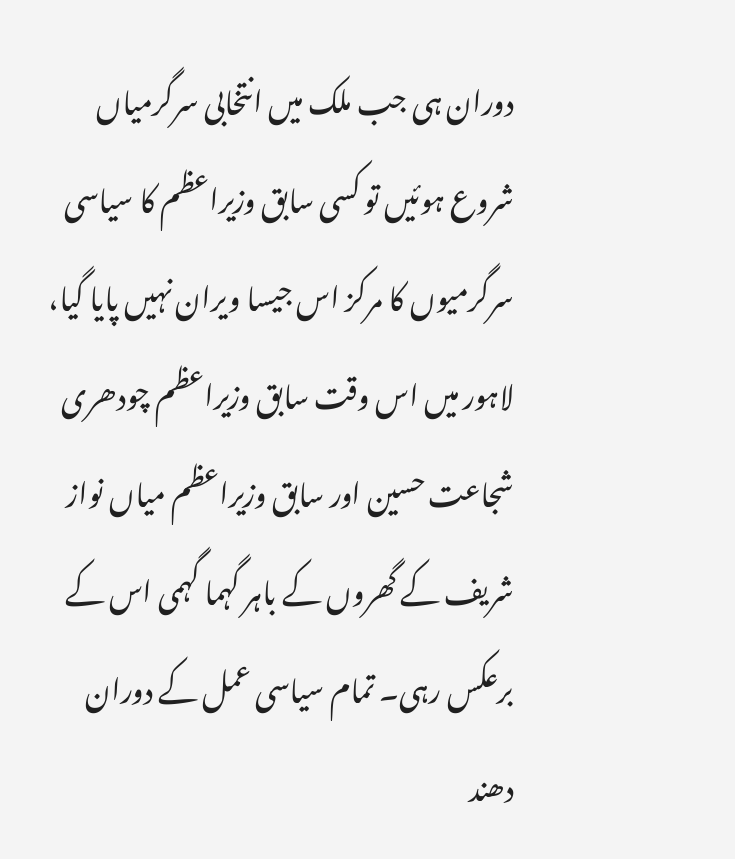دوران ہی جب ملک میں انتخابی سرگرمیاں شروع ہوئیں تو کسی سابق وزیراعظم کا سیاسی سرگرمیوں کا مرکز اس جیسا ویران نہیں پایا گیا، لاہور میں اس وقت سابق وزیراعظم چودھری شجاعت حسین اور سابق وزیراعظم میاں نواز شریف کے گھروں کے باہر گہما گہمی اس کے برعکس رہی۔ تمام سیاسی عمل کے دوران دھند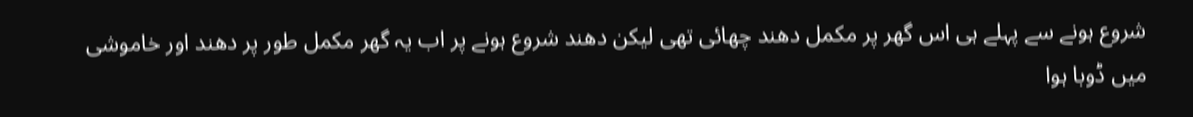شروع ہونے سے پہلے ہی اس گھر پر مکمل دھند چھائی تھی لیکن دھند شروع ہونے پر اب یہ گھر مکمل طور پر دھند اور خاموشی میں ڈوبا ہوا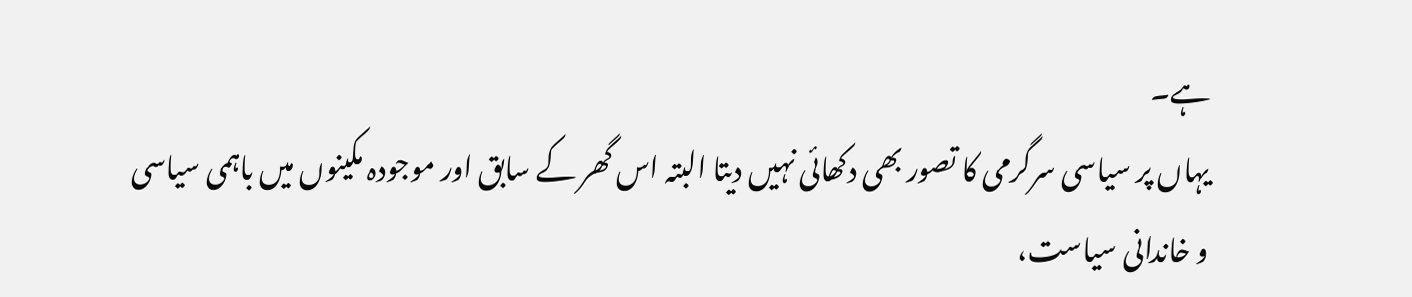ہے۔
یہاں پر سیاسی سرگرمی کا تصور بھی دکھائی نہیں دیتا البتہ اس گھر کے سابق اور موجودہ مکینوں میں باہمی سیاسی و خاندانی سیاست،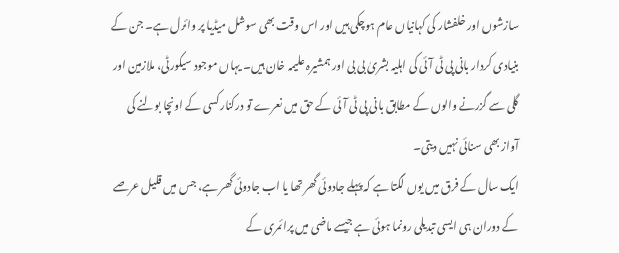سازشوں اور خلفشار کی کہانیاں عام ہوچکی ہیں اور اس وقت بھی سوشل میڈیا پر وائرل ہے۔ جن کے بنیادی کردار بانی پی ٹی آئی کی اہلیہ بشریٰ بی بی اور ہمشیرہ علیمہ خان ہیں۔ یہاں موجود سیکورٹی، ملازمین اور گلی سے گزرنے والوں کے مطابق بانی پی ٹی آئی کے حق میں نعرے تو درکنار کسی کے اونچا بولنے کی آواز بھی سنائی نہیں دیتی۔
ایک سال کے فرق میں یوں لگتا ہے کہ پہلے جادوئی گھر تھا یا اب جادوئی گھر ہے، جس میں قلیل عرصے کے دوران ہی ایسی تبدیلی رونما ہوئی ہے جیسے ماضی میں پرائمری کے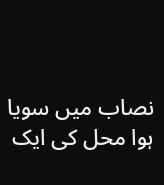نصاب میں سویا ہوا محل کی ایک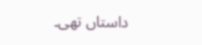داستاں تھی۔